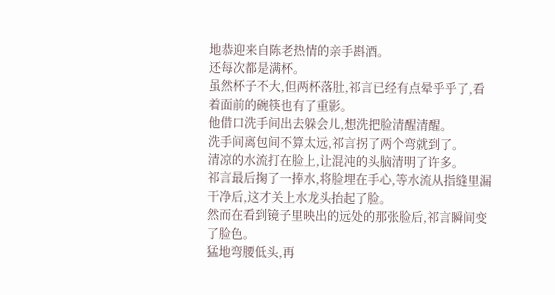地恭迎来自陈老热情的亲手斟酒。
还每次都是满杯。
虽然杯子不大,但两杯落肚,祁言已经有点晕乎乎了,看着面前的碗筷也有了重影。
他借口洗手间出去躲会儿,想洗把脸清醒清醒。
洗手间离包间不算太远,祁言拐了两个弯就到了。
清凉的水流打在脸上,让混沌的头脑清明了许多。
祁言最后掬了一捧水,将脸埋在手心,等水流从指缝里漏干净后,这才关上水龙头抬起了脸。
然而在看到镜子里映出的远处的那张脸后,祁言瞬间变了脸色。
猛地弯腰低头,再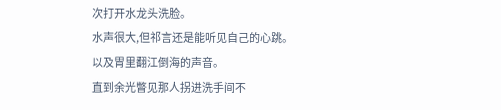次打开水龙头洗脸。
水声很大,但祁言还是能听见自己的心跳。
以及胃里翻江倒海的声音。
直到余光瞥见那人拐进洗手间不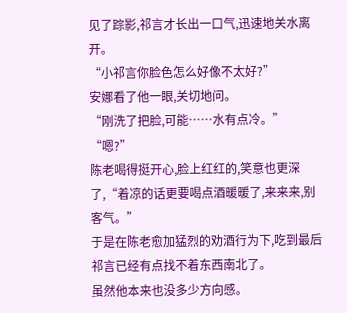见了踪影,祁言才长出一口气,迅速地关水离开。
“小祁言你脸色怎么好像不太好?”
安娜看了他一眼,关切地问。
“刚洗了把脸,可能……水有点冷。”
“嗯?”
陈老喝得挺开心,脸上红红的,笑意也更深了,“着凉的话更要喝点酒暖暖了,来来来,别客气。”
于是在陈老愈加猛烈的劝酒行为下,吃到最后祁言已经有点找不着东西南北了。
虽然他本来也没多少方向感。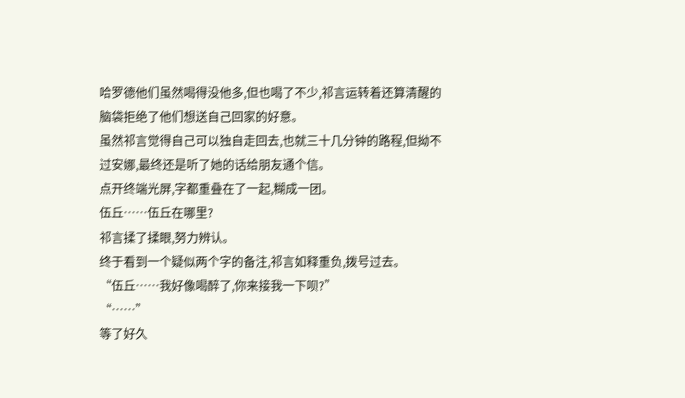哈罗德他们虽然喝得没他多,但也喝了不少,祁言运转着还算清醒的脑袋拒绝了他们想送自己回家的好意。
虽然祁言觉得自己可以独自走回去,也就三十几分钟的路程,但拗不过安娜,最终还是听了她的话给朋友通个信。
点开终端光屏,字都重叠在了一起,糊成一团。
伍丘……伍丘在哪里?
祁言揉了揉眼,努力辨认。
终于看到一个疑似两个字的备注,祁言如释重负,拨号过去。
“伍丘……我好像喝醉了,你来接我一下呗?”
“……”
等了好久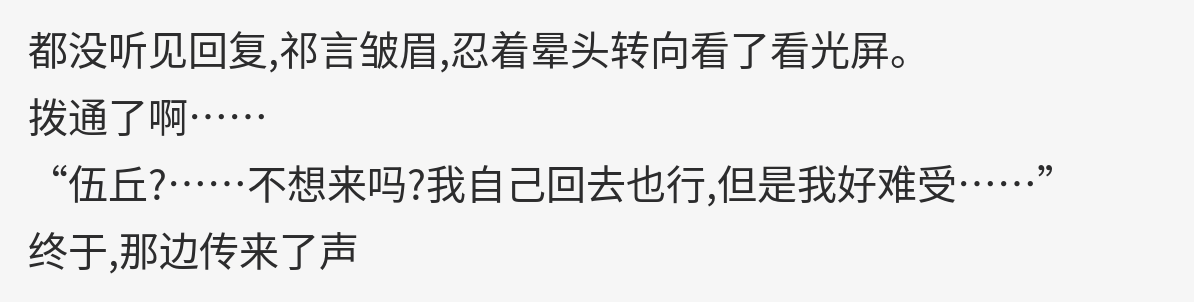都没听见回复,祁言皱眉,忍着晕头转向看了看光屏。
拨通了啊……
“伍丘?……不想来吗?我自己回去也行,但是我好难受……”
终于,那边传来了声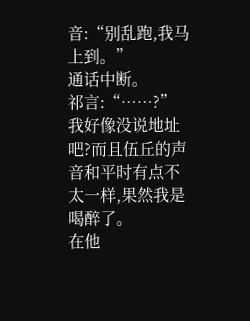音:“别乱跑,我马上到。”
通话中断。
祁言:“……?”
我好像没说地址吧?而且伍丘的声音和平时有点不太一样,果然我是喝醉了。
在他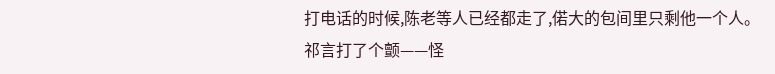打电话的时候,陈老等人已经都走了,偌大的包间里只剩他一个人。
祁言打了个颤——怪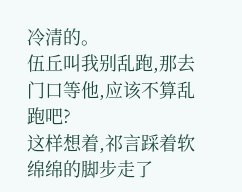冷清的。
伍丘叫我别乱跑,那去门口等他,应该不算乱跑吧?
这样想着,祁言踩着软绵绵的脚步走了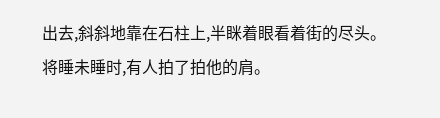出去,斜斜地靠在石柱上,半眯着眼看着街的尽头。
将睡未睡时,有人拍了拍他的肩。